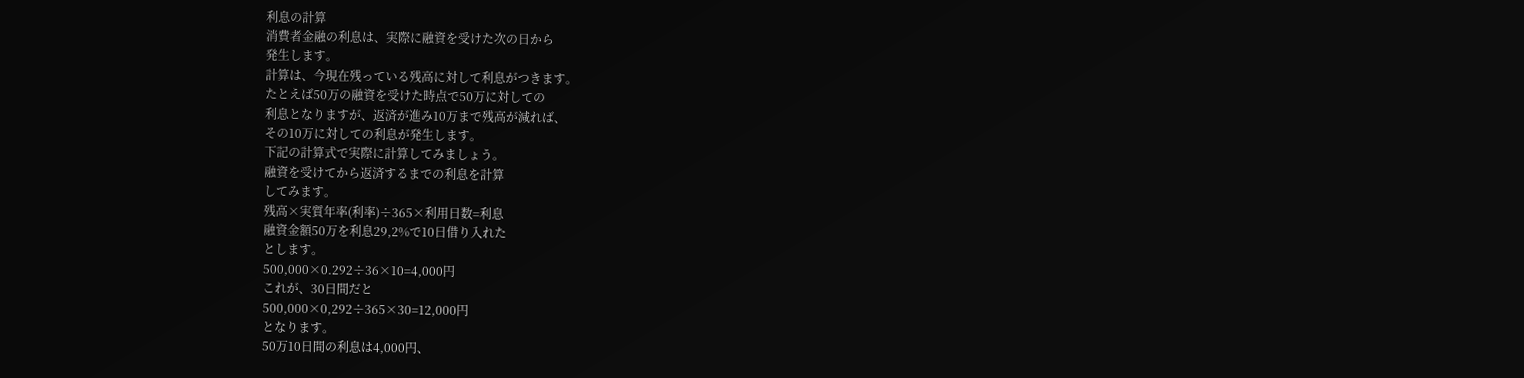利息の計算
消費者金融の利息は、実際に融資を受けた次の日から
発生します。
計算は、今現在残っている残高に対して利息がつきます。
たとえば50万の融資を受けた時点で50万に対しての
利息となりますが、返済が進み10万まで残高が減れば、
その10万に対しての利息が発生します。
下記の計算式で実際に計算してみましょう。
融資を受けてから返済するまでの利息を計算
してみます。
残高×実質年率(利率)÷365×利用日数=利息
融資金額50万を利息29,2%で10日借り入れた
とします。
500,000×0.292÷36×10=4,000円
これが、30日間だと
500,000×0,292÷365×30=12,000円
となります。
50万10日間の利息は4,000円、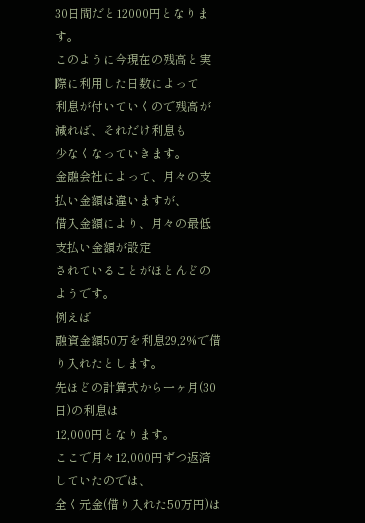30日間だと12000円となります。
このように今現在の残高と実際に利用した日数によって
利息が付いていくので残高が減れば、それだけ利息も
少なくなっていきます。
金融会社によって、月々の支払い金額は違いますが、
借入金額により、月々の最低支払い金額が設定
されていることがほとんどのようです。
例えば
融資金額50万を利息29,2%で借り入れたとします。
先ほどの計算式から一ヶ月(30日)の利息は
12,000円となります。
ここで月々12,000円ずつ返済していたのでは、
全く元金(借り入れた50万円)は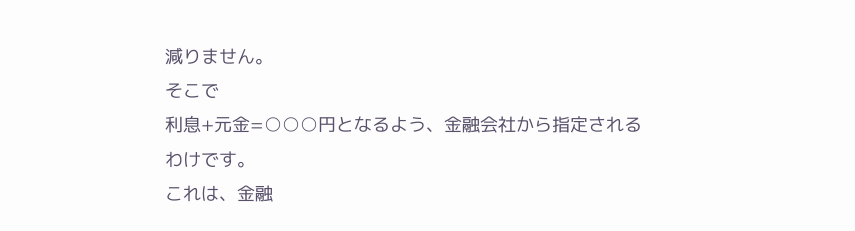減りません。
そこで
利息+元金=○○○円となるよう、金融会社から指定される
わけです。
これは、金融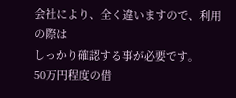会社により、全く違いますので、利用の際は
しっかり確認する事が必要です。
50万円程度の借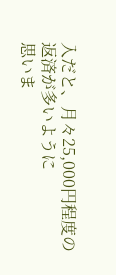入だと、月々25,000円程度の返済が多いように
思いま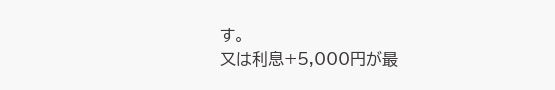す。
又は利息+5,000円が最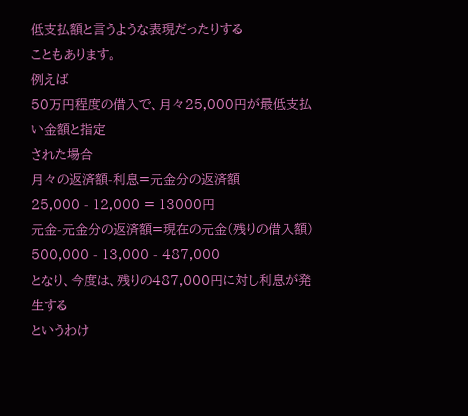低支払額と言うような表現だったりする
こともあります。
例えば
50万円程度の借入で、月々25,000円が最低支払い金額と指定
された場合
月々の返済額-利息=元金分の返済額
25,000 - 12,000 = 13000円
元金-元金分の返済額=現在の元金(残りの借入額)
500,000 - 13,000 - 487,000
となり、今度は、残りの487,000円に対し利息が発生する
というわけ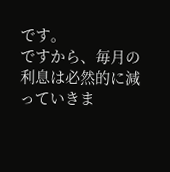です。
ですから、毎月の利息は必然的に減っていきま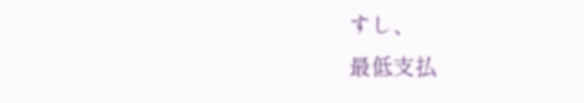すし、
最低支払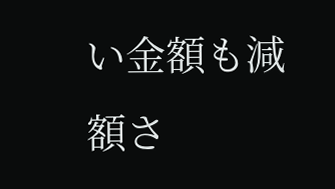い金額も減額さ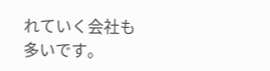れていく会社も
多いです。